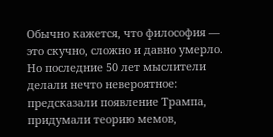Обычно кажется, что философия — это скучно, сложно и давно умерло. Но последние 50 лет мыслители делали нечто невероятное: предсказали появление Трампа, придумали теорию мемов,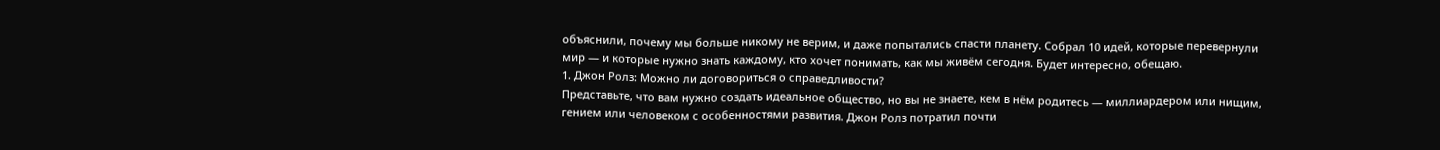объяснили, почему мы больше никому не верим, и даже попытались спасти планету. Собрал 10 идей, которые перевернули мир — и которые нужно знать каждому, кто хочет понимать, как мы живём сегодня. Будет интересно, обещаю.
1. Джон Ролз: Можно ли договориться о справедливости?
Представьте, что вам нужно создать идеальное общество, но вы не знаете, кем в нём родитесь — миллиардером или нищим, гением или человеком с особенностями развития. Джон Ролз потратил почти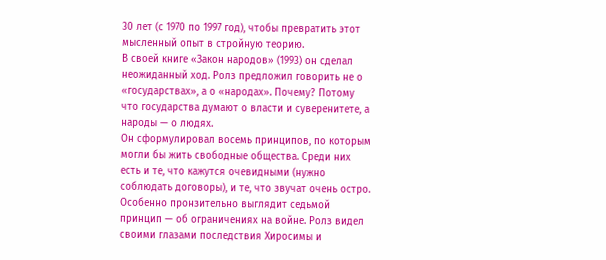30 лет (с 1970 по 1997 год), чтобы превратить этот мысленный опыт в стройную теорию.
В своей книге «Закон народов» (1993) он сделал неожиданный ход. Ролз предложил говорить не о «государствах», а о «народах». Почему? Потому что государства думают о власти и суверенитете, а народы — о людях.
Он сформулировал восемь принципов, по которым могли бы жить свободные общества. Среди них есть и те, что кажутся очевидными (нужно соблюдать договоры), и те, что звучат очень остро.
Особенно пронзительно выглядит седьмой принцип — об ограничениях на войне. Ролз видел своими глазами последствия Хиросимы и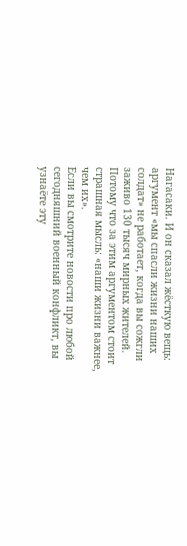Нагасаки. И он сказал жёсткую вещь: аргумент «мы спасли жизни наших солдат» не работает, когда вы сожгли заживо 130 тысяч мирных жителей. Потому что за этим аргументом стоит страшная мысль: «наши жизни важнее, чем их».
Если вы смотрите новости про любой сегодняшний военный конфликт, вы узнаёте эту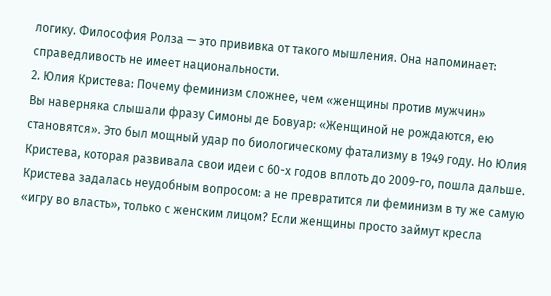логику. Философия Ролза — это прививка от такого мышления. Она напоминает: справедливость не имеет национальности.
2. Юлия Кристева: Почему феминизм сложнее, чем «женщины против мужчин»
Вы наверняка слышали фразу Симоны де Бовуар: «Женщиной не рождаются, ею становятся». Это был мощный удар по биологическому фатализму в 1949 году. Но Юлия Кристева, которая развивала свои идеи с 60-х годов вплоть до 2009-го, пошла дальше.
Кристева задалась неудобным вопросом: а не превратится ли феминизм в ту же самую «игру во власть», только с женским лицом? Если женщины просто займут кресла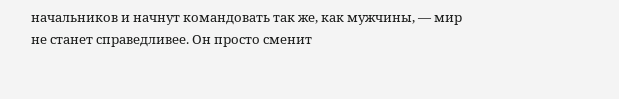начальников и начнут командовать так же, как мужчины, — мир не станет справедливее. Он просто сменит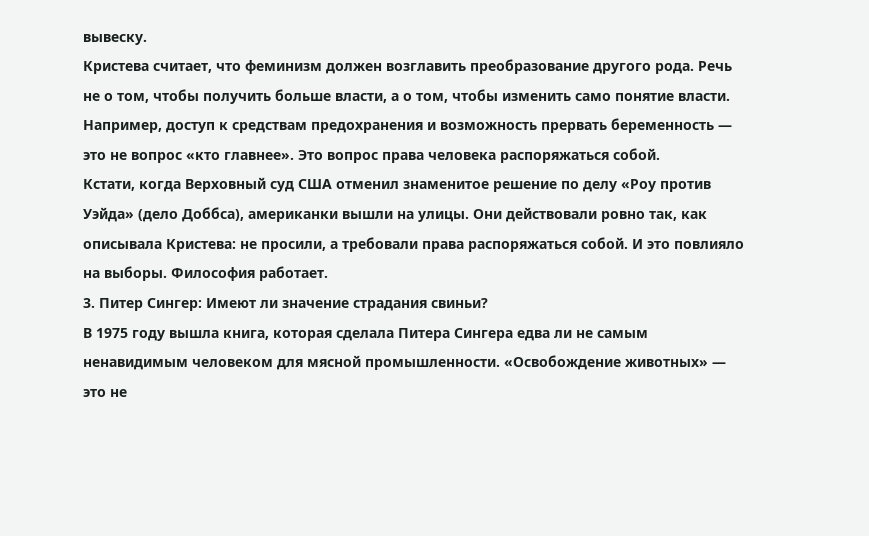вывеску.
Кристева считает, что феминизм должен возглавить преобразование другого рода. Речь не о том, чтобы получить больше власти, а о том, чтобы изменить само понятие власти. Например, доступ к средствам предохранения и возможность прервать беременность — это не вопрос «кто главнее». Это вопрос права человека распоряжаться собой.
Кстати, когда Верховный суд США отменил знаменитое решение по делу «Роу против Уэйда» (дело Доббса), американки вышли на улицы. Они действовали ровно так, как описывала Кристева: не просили, а требовали права распоряжаться собой. И это повлияло на выборы. Философия работает.
3. Питер Сингер: Имеют ли значение страдания свиньи?
В 1975 году вышла книга, которая сделала Питера Сингера едва ли не самым ненавидимым человеком для мясной промышленности. «Освобождение животных» — это не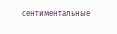сентиментальные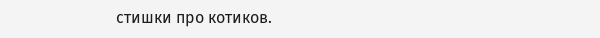стишки про котиков.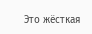Это жёсткая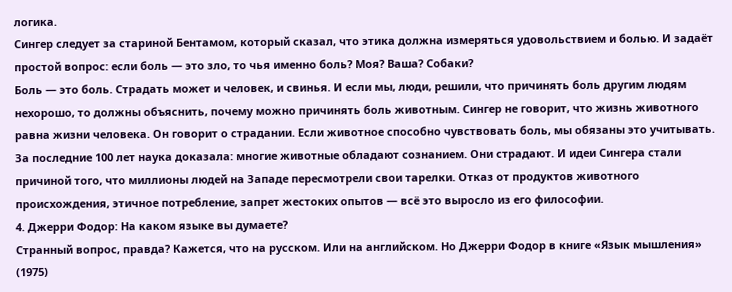логика.
Сингер следует за стариной Бентамом, который сказал, что этика должна измеряться удовольствием и болью. И задаёт простой вопрос: если боль — это зло, то чья именно боль? Моя? Ваша? Собаки?
Боль — это боль. Страдать может и человек, и свинья. И если мы, люди, решили, что причинять боль другим людям нехорошо, то должны объяснить, почему можно причинять боль животным. Сингер не говорит, что жизнь животного равна жизни человека. Он говорит о страдании. Если животное способно чувствовать боль, мы обязаны это учитывать.
За последние 100 лет наука доказала: многие животные обладают сознанием. Они страдают. И идеи Сингера стали причиной того, что миллионы людей на Западе пересмотрели свои тарелки. Отказ от продуктов животного происхождения, этичное потребление, запрет жестоких опытов — всё это выросло из его философии.
4. Джерри Фодор: На каком языке вы думаете?
Странный вопрос, правда? Кажется, что на русском. Или на английском. Но Джерри Фодор в книге «Язык мышления» (1975)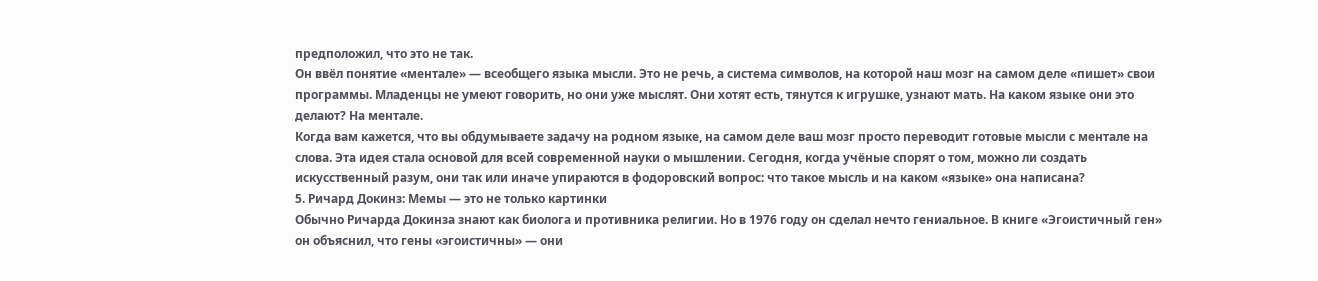предположил, что это не так.
Он ввёл понятие «ментале» — всеобщего языка мысли. Это не речь, а система символов, на которой наш мозг на самом деле «пишет» свои программы. Младенцы не умеют говорить, но они уже мыслят. Они хотят есть, тянутся к игрушке, узнают мать. На каком языке они это делают? На ментале.
Когда вам кажется, что вы обдумываете задачу на родном языке, на самом деле ваш мозг просто переводит готовые мысли с ментале на слова. Эта идея стала основой для всей современной науки о мышлении. Сегодня, когда учёные спорят о том, можно ли создать искусственный разум, они так или иначе упираются в фодоровский вопрос: что такое мысль и на каком «языке» она написана?
5. Ричард Докинз: Мемы — это не только картинки
Обычно Ричарда Докинза знают как биолога и противника религии. Но в 1976 году он сделал нечто гениальное. В книге «Эгоистичный ген» он объяснил, что гены «эгоистичны» — они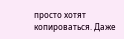просто хотят копироваться. Даже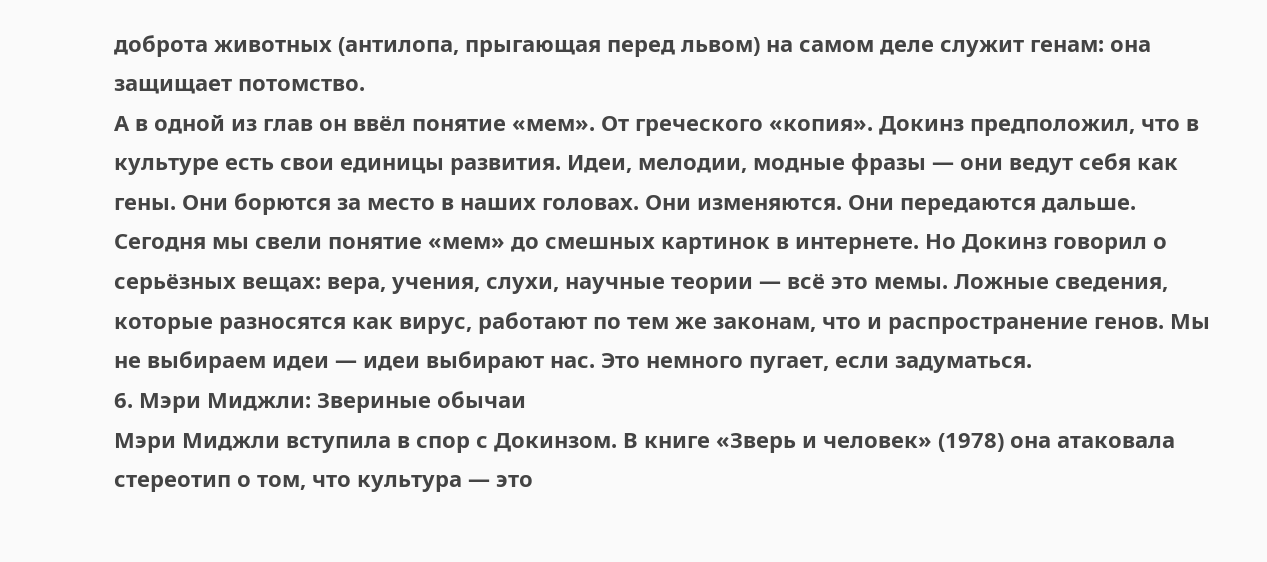доброта животных (антилопа, прыгающая перед львом) на самом деле служит генам: она защищает потомство.
А в одной из глав он ввёл понятие «мем». От греческого «копия». Докинз предположил, что в культуре есть свои единицы развития. Идеи, мелодии, модные фразы — они ведут себя как гены. Они борются за место в наших головах. Они изменяются. Они передаются дальше.
Сегодня мы свели понятие «мем» до смешных картинок в интернете. Но Докинз говорил о серьёзных вещах: вера, учения, слухи, научные теории — всё это мемы. Ложные сведения, которые разносятся как вирус, работают по тем же законам, что и распространение генов. Мы не выбираем идеи — идеи выбирают нас. Это немного пугает, если задуматься.
6. Мэри Миджли: Звериные обычаи
Мэри Миджли вступила в спор с Докинзом. В книге «Зверь и человек» (1978) она атаковала стереотип о том, что культура — это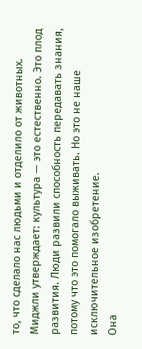то, что сделало нас людьми и отделило от животных.
Миджли утверждает: культура — это естественно. Это плод развития. Люди развили способность передавать знания, потому что это помогало выживать. Но это не наше исключительное изобретение.
Она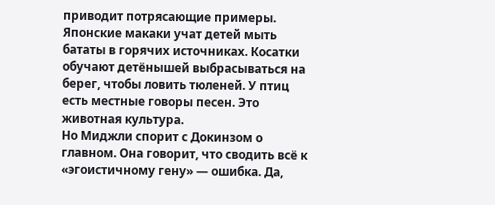приводит потрясающие примеры. Японские макаки учат детей мыть бататы в горячих источниках. Косатки обучают детёнышей выбрасываться на берег, чтобы ловить тюленей. У птиц есть местные говоры песен. Это животная культура.
Но Миджли спорит с Докинзом о главном. Она говорит, что сводить всё к «эгоистичному гену» — ошибка. Да,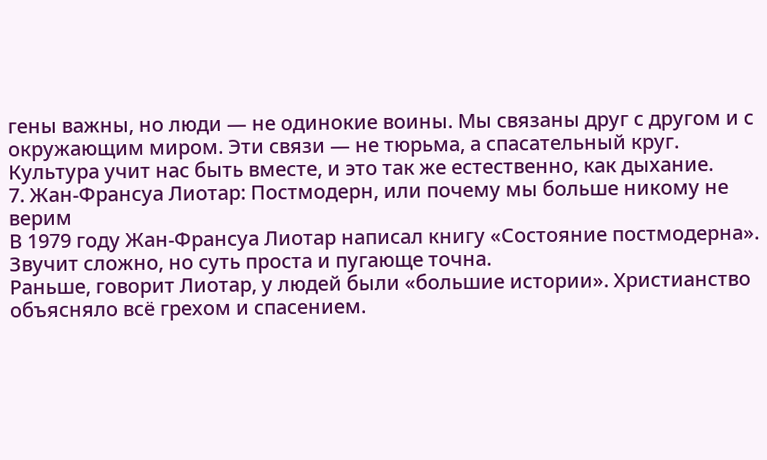гены важны, но люди — не одинокие воины. Мы связаны друг с другом и с окружающим миром. Эти связи — не тюрьма, а спасательный круг. Культура учит нас быть вместе, и это так же естественно, как дыхание.
7. Жан-Франсуа Лиотар: Постмодерн, или почему мы больше никому не верим
В 1979 году Жан-Франсуа Лиотар написал книгу «Состояние постмодерна». Звучит сложно, но суть проста и пугающе точна.
Раньше, говорит Лиотар, у людей были «большие истории». Христианство объясняло всё грехом и спасением.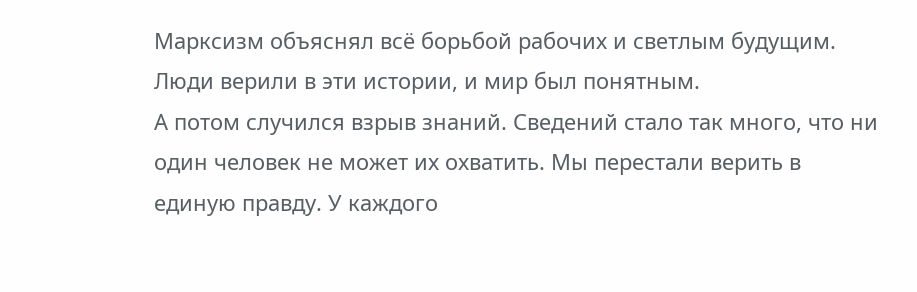Марксизм объяснял всё борьбой рабочих и светлым будущим. Люди верили в эти истории, и мир был понятным.
А потом случился взрыв знаний. Сведений стало так много, что ни один человек не может их охватить. Мы перестали верить в единую правду. У каждого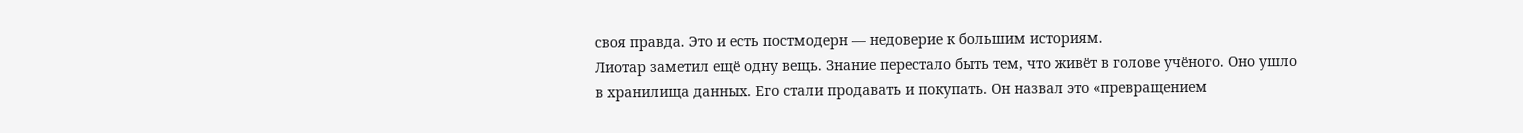своя правда. Это и есть постмодерн — недоверие к большим историям.
Лиотар заметил ещё одну вещь. Знание перестало быть тем, что живёт в голове учёного. Оно ушло в хранилища данных. Его стали продавать и покупать. Он назвал это «превращением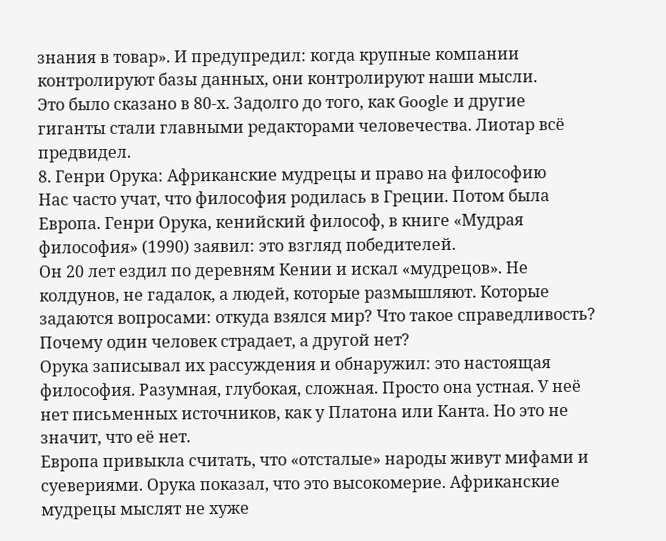знания в товар». И предупредил: когда крупные компании контролируют базы данных, они контролируют наши мысли.
Это было сказано в 80-х. Задолго до того, как Google и другие гиганты стали главными редакторами человечества. Лиотар всё предвидел.
8. Генри Орука: Африканские мудрецы и право на философию
Нас часто учат, что философия родилась в Греции. Потом была Европа. Генри Орука, кенийский философ, в книге «Мудрая философия» (1990) заявил: это взгляд победителей.
Он 20 лет ездил по деревням Кении и искал «мудрецов». Не колдунов, не гадалок, а людей, которые размышляют. Которые задаются вопросами: откуда взялся мир? Что такое справедливость? Почему один человек страдает, а другой нет?
Орука записывал их рассуждения и обнаружил: это настоящая философия. Разумная, глубокая, сложная. Просто она устная. У неё нет письменных источников, как у Платона или Канта. Но это не значит, что её нет.
Европа привыкла считать, что «отсталые» народы живут мифами и суевериями. Орука показал, что это высокомерие. Африканские мудрецы мыслят не хуже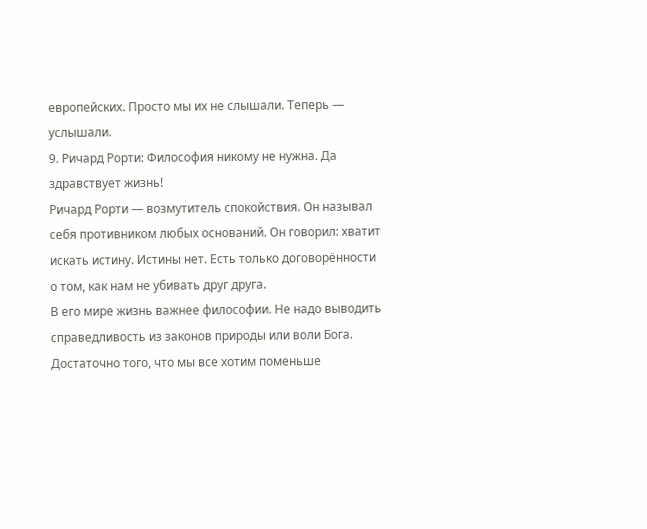европейских. Просто мы их не слышали. Теперь — услышали.
9. Ричард Рорти: Философия никому не нужна. Да здравствует жизнь!
Ричард Рорти — возмутитель спокойствия. Он называл себя противником любых оснований. Он говорил: хватит искать истину. Истины нет. Есть только договорённости о том, как нам не убивать друг друга.
В его мире жизнь важнее философии. Не надо выводить справедливость из законов природы или воли Бога. Достаточно того, что мы все хотим поменьше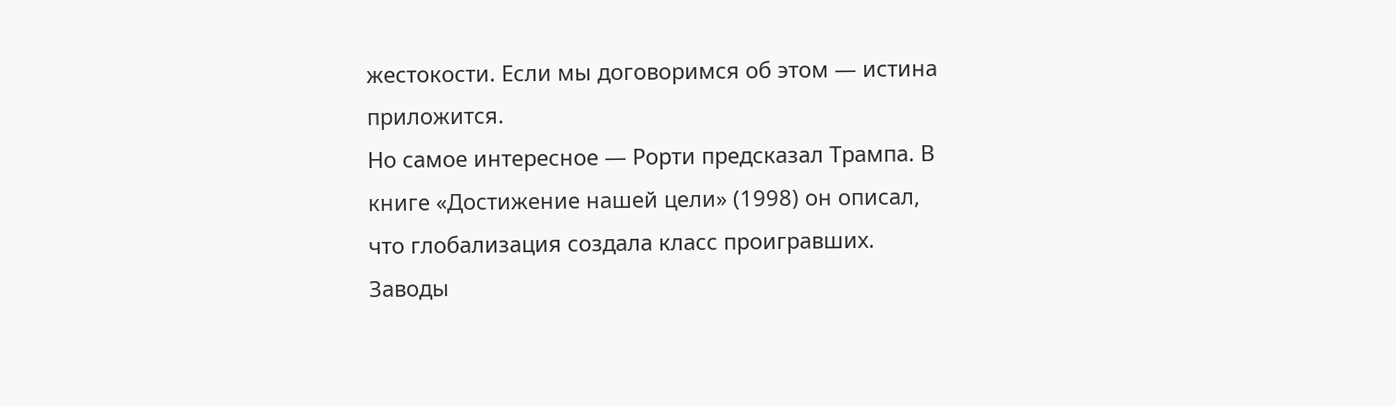жестокости. Если мы договоримся об этом — истина приложится.
Но самое интересное — Рорти предсказал Трампа. В книге «Достижение нашей цели» (1998) он описал, что глобализация создала класс проигравших. Заводы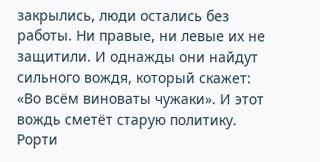закрылись, люди остались без работы. Ни правые, ни левые их не защитили. И однажды они найдут сильного вождя, который скажет: «Во всём виноваты чужаки». И этот вождь сметёт старую политику.
Рорти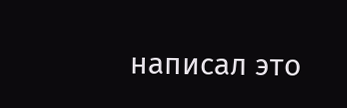написал это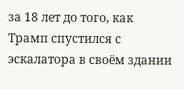за 18 лет до того, как Трамп спустился с эскалатора в своём здании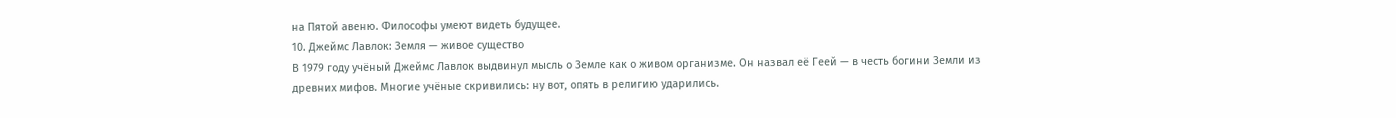на Пятой авеню. Философы умеют видеть будущее.
10. Джеймс Лавлок: Земля — живое существо
В 1979 году учёный Джеймс Лавлок выдвинул мысль о Земле как о живом организме. Он назвал её Геей — в честь богини Земли из древних мифов. Многие учёные скривились: ну вот, опять в религию ударились.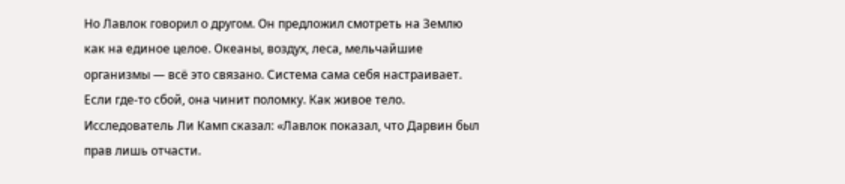Но Лавлок говорил о другом. Он предложил смотреть на Землю как на единое целое. Океаны, воздух, леса, мельчайшие организмы — всё это связано. Система сама себя настраивает. Если где-то сбой, она чинит поломку. Как живое тело.
Исследователь Ли Камп сказал: «Лавлок показал, что Дарвин был прав лишь отчасти.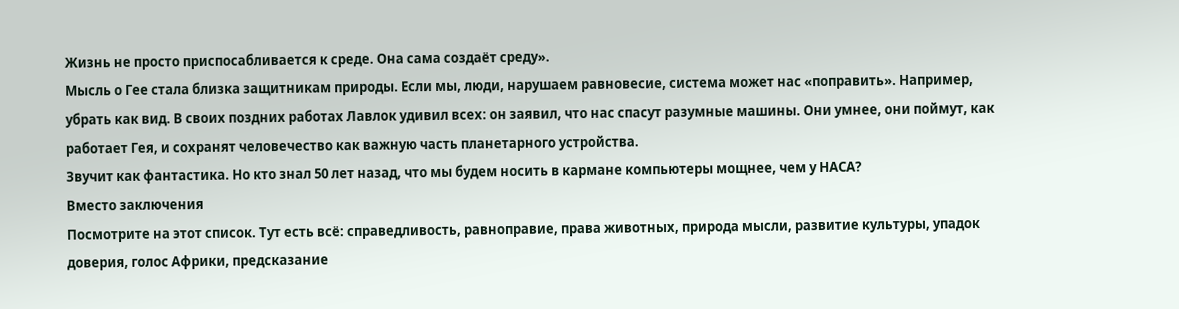Жизнь не просто приспосабливается к среде. Она сама создаёт среду».
Мысль о Гее стала близка защитникам природы. Если мы, люди, нарушаем равновесие, система может нас «поправить». Например, убрать как вид. В своих поздних работах Лавлок удивил всех: он заявил, что нас спасут разумные машины. Они умнее, они поймут, как работает Гея, и сохранят человечество как важную часть планетарного устройства.
Звучит как фантастика. Но кто знал 50 лет назад, что мы будем носить в кармане компьютеры мощнее, чем у НАСА?
Вместо заключения
Посмотрите на этот список. Тут есть всё: справедливость, равноправие, права животных, природа мысли, развитие культуры, упадок доверия, голос Африки, предсказание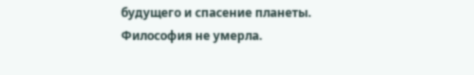будущего и спасение планеты.
Философия не умерла.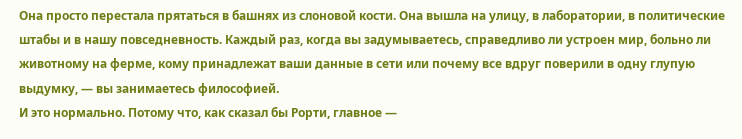Она просто перестала прятаться в башнях из слоновой кости. Она вышла на улицу, в лаборатории, в политические штабы и в нашу повседневность. Каждый раз, когда вы задумываетесь, справедливо ли устроен мир, больно ли животному на ферме, кому принадлежат ваши данные в сети или почему все вдруг поверили в одну глупую выдумку, — вы занимаетесь философией.
И это нормально. Потому что, как сказал бы Рорти, главное —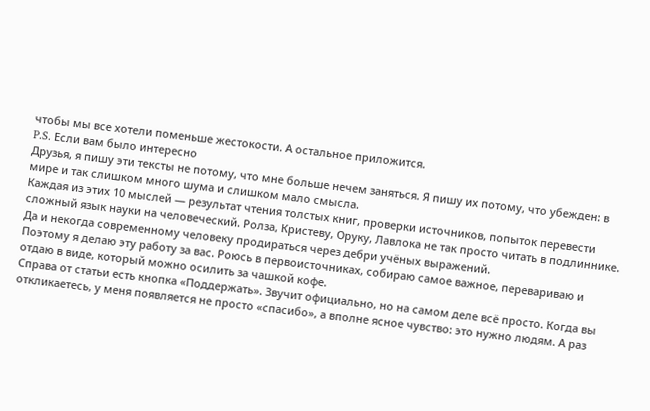чтобы мы все хотели поменьше жестокости. А остальное приложится.
P.S. Если вам было интересно
Друзья, я пишу эти тексты не потому, что мне больше нечем заняться. Я пишу их потому, что убежден: в мире и так слишком много шума и слишком мало смысла.
Каждая из этих 10 мыслей — результат чтения толстых книг, проверки источников, попыток перевести сложный язык науки на человеческий. Ролза, Кристеву, Оруку, Лавлока не так просто читать в подлиннике. Да и некогда современному человеку продираться через дебри учёных выражений.
Поэтому я делаю эту работу за вас. Роюсь в первоисточниках, собираю самое важное, перевариваю и отдаю в виде, который можно осилить за чашкой кофе.
Справа от статьи есть кнопка «Поддержать». Звучит официально, но на самом деле всё просто. Когда вы откликаетесь, у меня появляется не просто «спасибо», а вполне ясное чувство: это нужно людям. А раз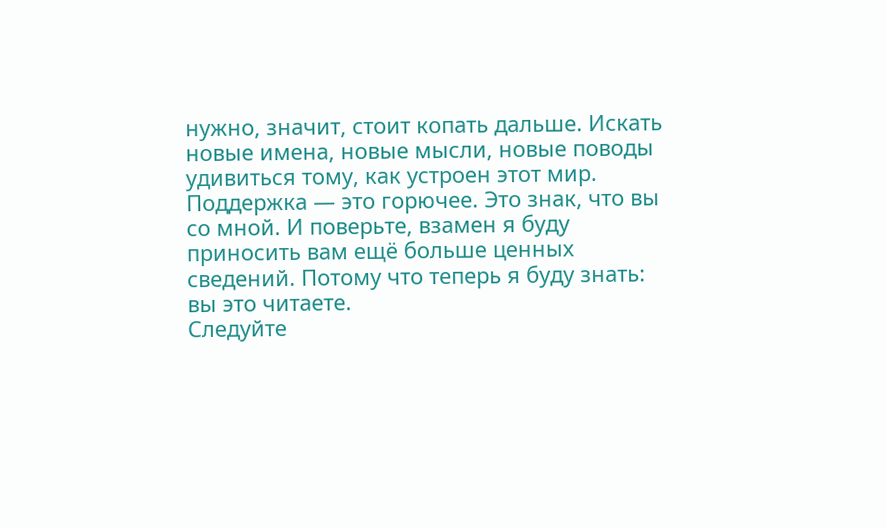нужно, значит, стоит копать дальше. Искать новые имена, новые мысли, новые поводы удивиться тому, как устроен этот мир.
Поддержка — это горючее. Это знак, что вы со мной. И поверьте, взамен я буду приносить вам ещё больше ценных сведений. Потому что теперь я буду знать: вы это читаете.
Следуйте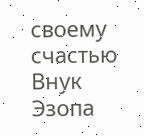своему счастью
Внук Эзопа